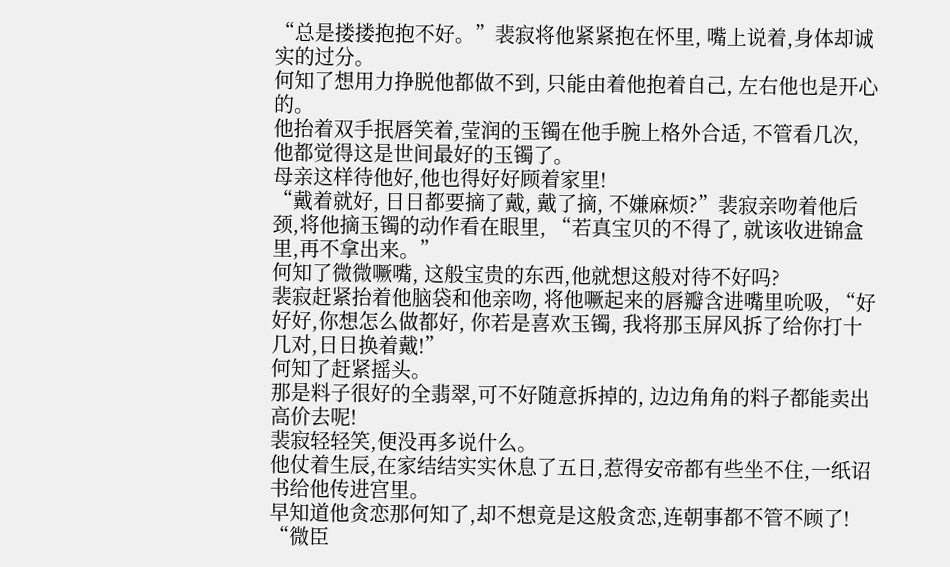“总是搂搂抱抱不好。”裴寂将他紧紧抱在怀里, 嘴上说着,身体却诚实的过分。
何知了想用力挣脱他都做不到, 只能由着他抱着自己, 左右他也是开心的。
他抬着双手抿唇笑着,莹润的玉镯在他手腕上格外合适, 不管看几次, 他都觉得这是世间最好的玉镯了。
母亲这样待他好,他也得好好顾着家里!
“戴着就好, 日日都要摘了戴, 戴了摘, 不嫌麻烦?”裴寂亲吻着他后颈,将他摘玉镯的动作看在眼里, “若真宝贝的不得了, 就该收进锦盒里,再不拿出来。”
何知了微微噘嘴, 这般宝贵的东西,他就想这般对待不好吗?
裴寂赶紧抬着他脑袋和他亲吻, 将他噘起来的唇瓣含进嘴里吮吸, “好好好,你想怎么做都好, 你若是喜欢玉镯, 我将那玉屏风拆了给你打十几对,日日换着戴!”
何知了赶紧摇头。
那是料子很好的全翡翠,可不好随意拆掉的, 边边角角的料子都能卖出高价去呢!
裴寂轻轻笑,便没再多说什么。
他仗着生辰,在家结结实实休息了五日,惹得安帝都有些坐不住,一纸诏书给他传进宫里。
早知道他贪恋那何知了,却不想竟是这般贪恋,连朝事都不管不顾了!
“微臣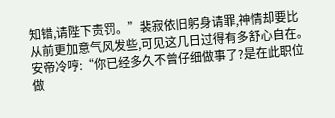知错,请陛下责罚。”裴寂依旧躬身请罪,神情却要比从前更加意气风发些,可见这几日过得有多舒心自在。
安帝冷哼:“你已经多久不曾仔细做事了?是在此职位做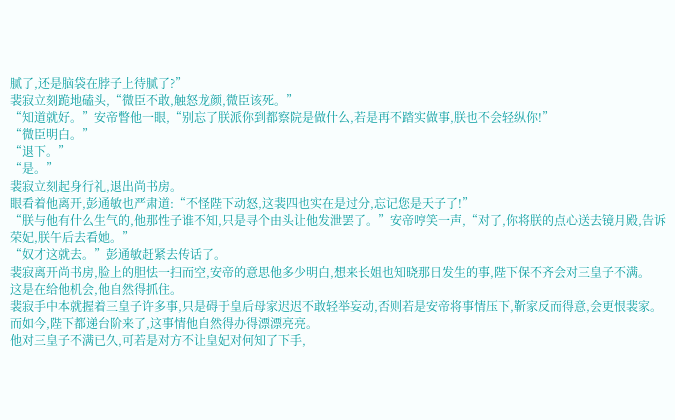腻了,还是脑袋在脖子上待腻了?”
裴寂立刻跪地磕头,“微臣不敢,触怒龙颜,微臣该死。”
“知道就好。”安帝瞥他一眼,“别忘了朕派你到都察院是做什么,若是再不踏实做事,朕也不会轻纵你!”
“微臣明白。”
“退下。”
“是。”
裴寂立刻起身行礼,退出尚书房。
眼看着他离开,彭通敏也严肃道:“不怪陛下动怒,这裴四也实在是过分,忘记您是天子了!”
“朕与他有什么生气的,他那性子谁不知,只是寻个由头让他发泄罢了。”安帝哼笑一声,“对了,你将朕的点心送去镜月殿,告诉荣妃,朕午后去看她。”
“奴才这就去。”彭通敏赶紧去传话了。
裴寂离开尚书房,脸上的胆怯一扫而空,安帝的意思他多少明白,想来长姐也知晓那日发生的事,陛下保不齐会对三皇子不满。
这是在给他机会,他自然得抓住。
裴寂手中本就握着三皇子许多事,只是碍于皇后母家迟迟不敢轻举妄动,否则若是安帝将事情压下,靳家反而得意,会更恨裴家。
而如今,陛下都递台阶来了,这事情他自然得办得漂漂亮亮。
他对三皇子不满已久,可若是对方不让皇妃对何知了下手,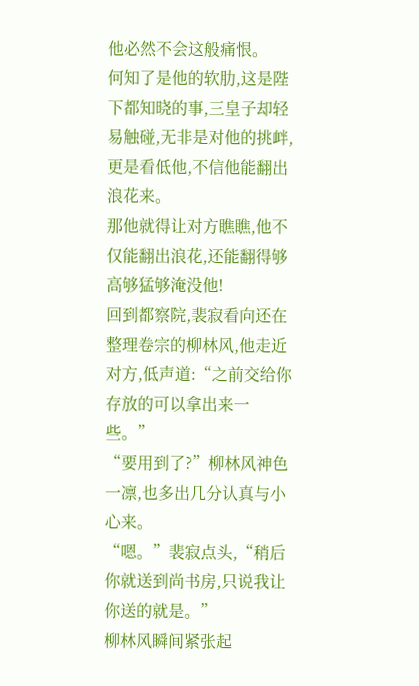他必然不会这般痛恨。
何知了是他的软肋,这是陛下都知晓的事,三皇子却轻易触碰,无非是对他的挑衅,更是看低他,不信他能翻出浪花来。
那他就得让对方瞧瞧,他不仅能翻出浪花,还能翻得够高够猛够淹没他!
回到都察院,裴寂看向还在整理卷宗的柳林风,他走近对方,低声道:“之前交给你存放的可以拿出来一些。”
“要用到了?”柳林风神色一凛,也多出几分认真与小心来。
“嗯。”裴寂点头,“稍后你就送到尚书房,只说我让你送的就是。”
柳林风瞬间紧张起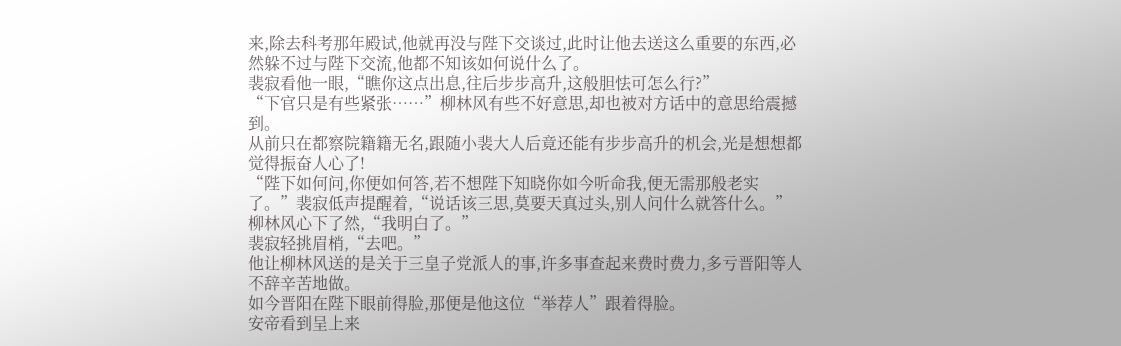来,除去科考那年殿试,他就再没与陛下交谈过,此时让他去送这么重要的东西,必然躲不过与陛下交流,他都不知该如何说什么了。
裴寂看他一眼,“瞧你这点出息,往后步步高升,这般胆怯可怎么行?”
“下官只是有些紧张……”柳林风有些不好意思,却也被对方话中的意思给震撼到。
从前只在都察院籍籍无名,跟随小裴大人后竟还能有步步高升的机会,光是想想都觉得振奋人心了!
“陛下如何问,你便如何答,若不想陛下知晓你如今听命我,便无需那般老实了。”裴寂低声提醒着,“说话该三思,莫要天真过头,别人问什么就答什么。”
柳林风心下了然,“我明白了。”
裴寂轻挑眉梢,“去吧。”
他让柳林风送的是关于三皇子党派人的事,许多事查起来费时费力,多亏晋阳等人不辞辛苦地做。
如今晋阳在陛下眼前得脸,那便是他这位“举荐人”跟着得脸。
安帝看到呈上来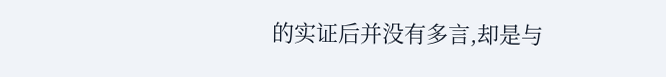的实证后并没有多言,却是与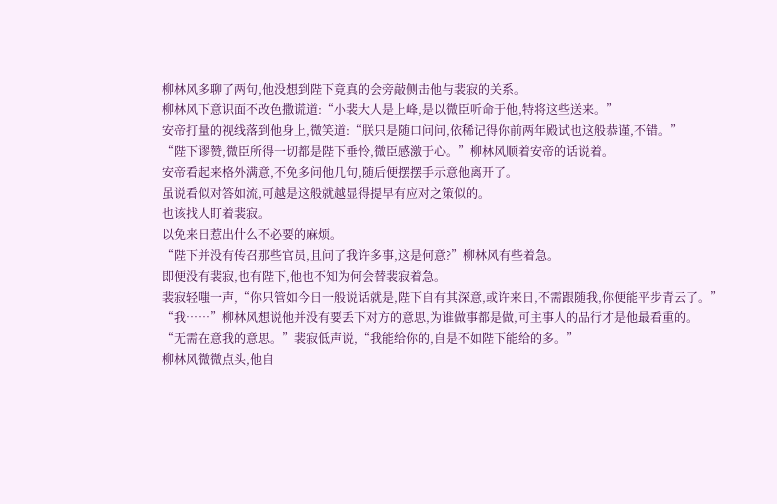柳林风多聊了两句,他没想到陛下竟真的会旁敲侧击他与裴寂的关系。
柳林风下意识面不改色撒谎道:“小裴大人是上峰,是以微臣听命于他,特将这些送来。”
安帝打量的视线落到他身上,微笑道:“朕只是随口问问,依稀记得你前两年殿试也这般恭谨,不错。”
“陛下谬赞,微臣所得一切都是陛下垂怜,微臣感激于心。”柳林风顺着安帝的话说着。
安帝看起来格外满意,不免多问他几句,随后便摆摆手示意他离开了。
虽说看似对答如流,可越是这般就越显得提早有应对之策似的。
也该找人盯着裴寂。
以免来日惹出什么不必要的麻烦。
“陛下并没有传召那些官员,且问了我许多事,这是何意?”柳林风有些着急。
即便没有裴寂,也有陛下,他也不知为何会替裴寂着急。
裴寂轻嗤一声,“你只管如今日一般说话就是,陛下自有其深意,或许来日,不需跟随我,你便能平步青云了。”
“我……”柳林风想说他并没有要丢下对方的意思,为谁做事都是做,可主事人的品行才是他最看重的。
“无需在意我的意思。”裴寂低声说,“我能给你的,自是不如陛下能给的多。”
柳林风微微点头,他自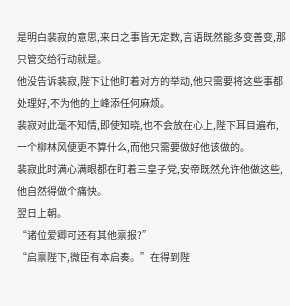是明白裴寂的意思,来日之事皆无定数,言语既然能多变善变,那只管交给行动就是。
他没告诉裴寂,陛下让他盯着对方的举动,他只需要将这些事都处理好,不为他的上峰添任何麻烦。
裴寂对此毫不知情,即使知晓,也不会放在心上,陛下耳目遍布,一个柳林风便更不算什么,而他只需要做好他该做的。
裴寂此时满心满眼都在盯着三皇子党,安帝既然允许他做这些,他自然得做个痛快。
翌日上朝。
“诸位爱卿可还有其他禀报?”
“启禀陛下,微臣有本启奏。”在得到陛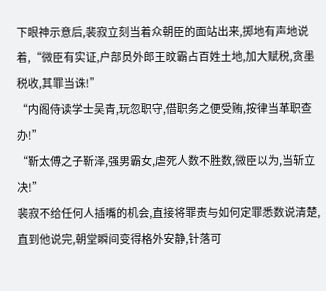下眼神示意后,裴寂立刻当着众朝臣的面站出来,掷地有声地说着,“微臣有实证,户部员外郎王旼霸占百姓土地,加大赋税,贪墨税收,其罪当诛!”
“内阁侍读学士吴青,玩忽职守,借职务之便受贿,按律当革职查办!”
“靳太傅之子靳泽,强男霸女,虐死人数不胜数,微臣以为,当斩立决!”
裴寂不给任何人插嘴的机会,直接将罪责与如何定罪悉数说清楚,直到他说完,朝堂瞬间变得格外安静,针落可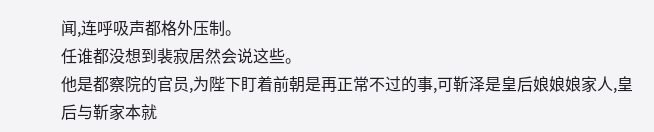闻,连呼吸声都格外压制。
任谁都没想到裴寂居然会说这些。
他是都察院的官员,为陛下盯着前朝是再正常不过的事,可靳泽是皇后娘娘娘家人,皇后与靳家本就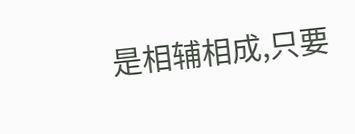是相辅相成,只要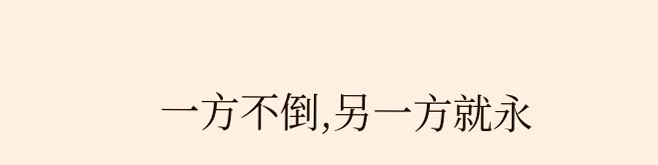一方不倒,另一方就永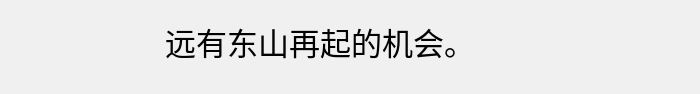远有东山再起的机会。